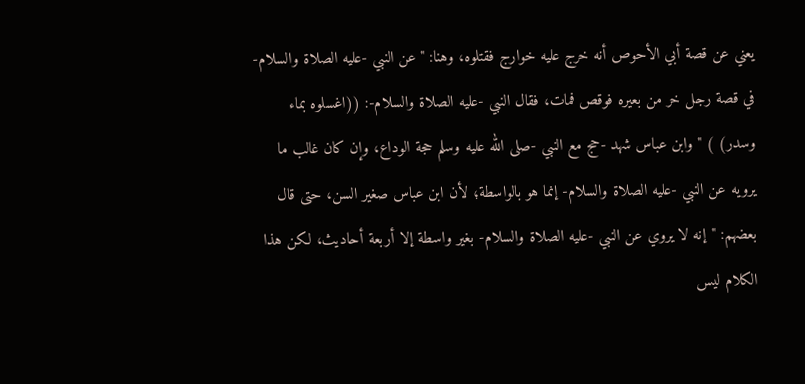يعني عن قصة أبي الأحوص أنه خرج عليه خوارج فقتلوه، وهنا: "عن النبي -عليه الصلاة والسلام- في قصة رجل خر من بعيره فوقص فمات، فقال النبي -عليه الصلاة والسلام-: ((اغسلوه بماء وسدر) ) " وابن عباس شهد -حج مع النبي -صلى الله عليه وسلم حجة الوداع، وإن كان غالب ما يرويه عن النبي -عليه الصلاة والسلام- إنما هو بالواسطة؛ لأن ابن عباس صغير السن، حتى قال بعضهم: "إنه لا يروي عن النبي -عليه الصلاة والسلام- بغير واسطة إلا أربعة أحاديث، لكن هذا الكلام ليس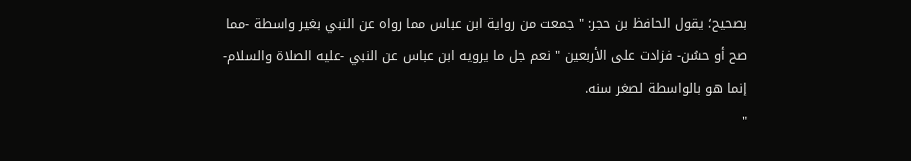بصحيح؛ يقول الحافظ بن حجر: " جمعت من رواية ابن عباس مما رواه عن النبي بغير واسطة -مما صح أو حسُن- فزادت على الأربعين " نعم جل ما يرويه ابن عباس عن النبي -عليه الصلاة والسلام- إنما هو بالواسطة لصغر سنه.
"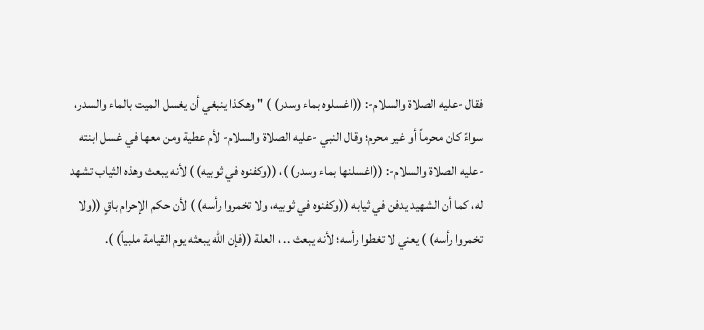فقال -عليه الصلاة والسلام-: ((اغسلوه بماء وسدر) ) " وهكذا ينبغي أن يغسل الميت بالماء والسدر، سواءً كان محرماً أو غير محرم؛ وقال النبي -عليه الصلاة والسلام- لأم عطية ومن معها في غسل ابنته -عليه الصلاة والسلام-: ((اغسلنها بماء وسدر) )، ((وكفنوه في ثوبيه) ) لأنه يبعث وهذه الثياب تشهد له، كما أن الشهيد يدفن في ثيابه ((وكفنوه في ثوبيه، ولا تخمروا رأسه) ) لأن حكم الإحرام باقٍ ((ولا تخمروا رأسه) ) يعني لا تغطوا رأسه؛ لأنه يبعث .. ، العلة ((فإن الله يبعثه يوم القيامة ملبياً) ).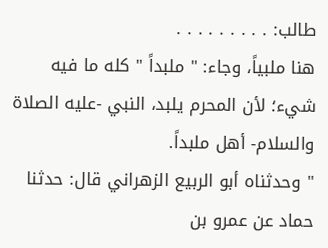طالب: . . . . . . . . .
هنا ملبياً، وجاء: " ملبداً " كله ما فيه شيء؛ لأن المحرم يلبد، النبي -عليه الصلاة والسلام- أهل ملبداً.
" وحدثناه أبو الربيع الزهراني قال: حدثنا حماد عن عمرو بن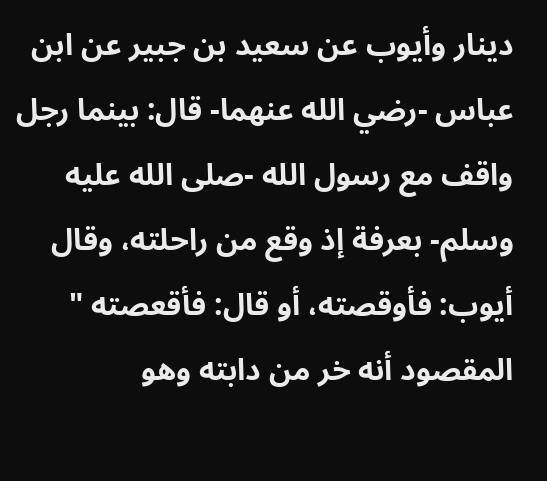دينار وأيوب عن سعيد بن جبير عن ابن عباس -رضي الله عنهما- قال: بينما رجل واقف مع رسول الله -صلى الله عليه وسلم- بعرفة إذ وقع من راحلته، وقال أيوب: فأوقصته، أو قال: فأقعصته " المقصود أنه خر من دابته وهو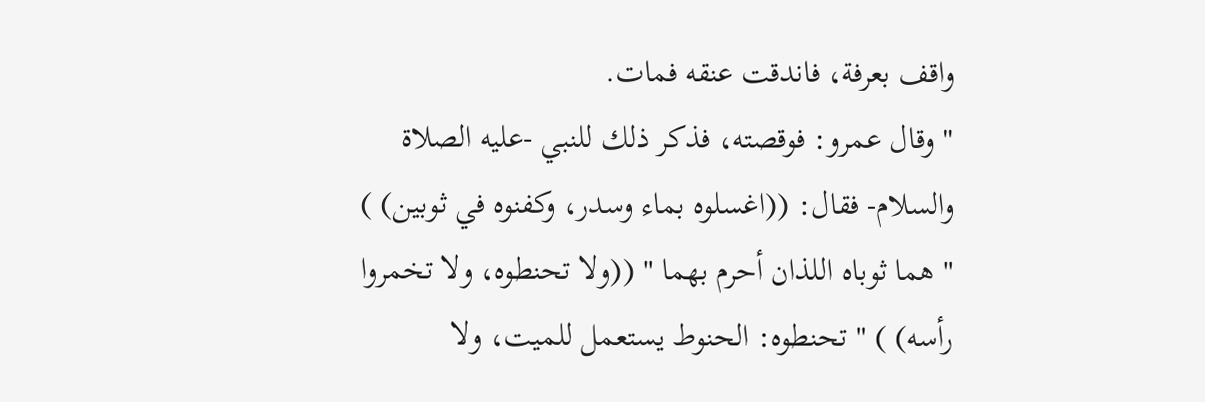واقف بعرفة، فاندقت عنقه فمات.
" وقال عمرو: فوقصته، فذكر ذلك للنبي -عليه الصلاة والسلام- فقال: ((اغسلوه بماء وسدر، وكفنوه في ثوبين) ) " هما ثوباه اللذان أحرم بهما " ((ولا تحنطوه، ولا تخمروا رأسه) ) " تحنطوه: الحنوط يستعمل للميت، ولا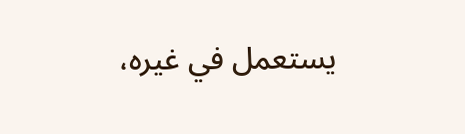يستعمل في غيره،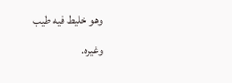وهو خليط فيه طيب وغيره.